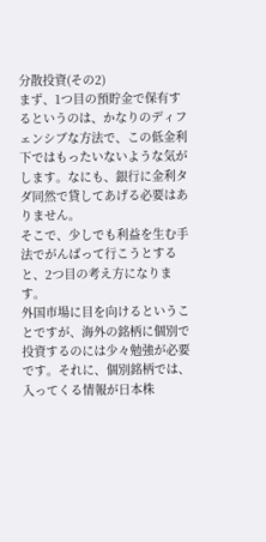分散投資(その2)
まず、1つ目の預貯金で保有するというのは、かなりのディフェンシブな方法で、この低金利下ではもったいないような気がします。なにも、銀行に金利タダ同然で貸してあげる必要はありません。
そこで、少しでも利益を生む手法でがんばって行こうとすると、2つ目の考え方になります。
外国市場に目を向けるということですが、海外の銘柄に個別で投資するのには少々勉強が必要です。それに、個別銘柄では、入ってくる情報が日本株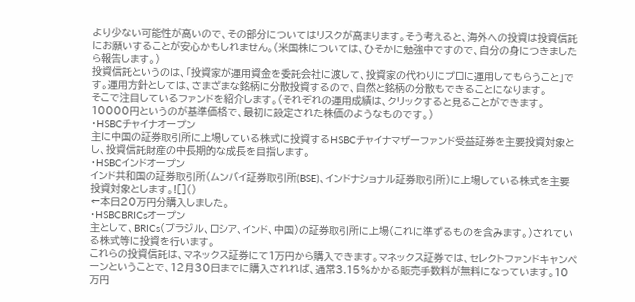より少ない可能性が高いので、その部分についてはリスクが高まります。そう考えると、海外への投資は投資信託にお願いすることが安心かもしれません。(米国株については、ひそかに勉強中ですので、自分の身につきましたら報告します。)
投資信託というのは、「投資家が運用資金を委託会社に渡して、投資家の代わりにプロに運用してもらうこと」です。運用方針としては、さまざまな銘柄に分散投資するので、自然と銘柄の分散もできることになります。
そこで注目しているファンドを紹介します。(それぞれの運用成績は、クリックすると見ることができます。10000円というのが基準価格で、最初に設定された株価のようなものです。)
・HSBCチャイナオープン
主に中国の証券取引所に上場している株式に投資するHSBCチャイナマザーファンド受益証券を主要投資対象とし、投資信託財産の中長期的な成長を目指します。
・HSBCインドオープン
インド共和国の証券取引所(ムンバイ証券取引所(BSE)、インドナショナル証券取引所)に上場している株式を主要投資対象とします。![]()
←本日20万円分購入しました。
・HSBCBRICsオープン
主として、BRICs(ブラジル、ロシア、インド、中国)の証券取引所に上場(これに準ずるものを含みます。)されている株式等に投資を行います。
これらの投資信託は、マネックス証券にて1万円から購入できます。マネックス証券では、セレクトファンドキャンペーンということで、12月30日までに購入されれば、通常3.15%かかる販売手数料が無料になっています。10万円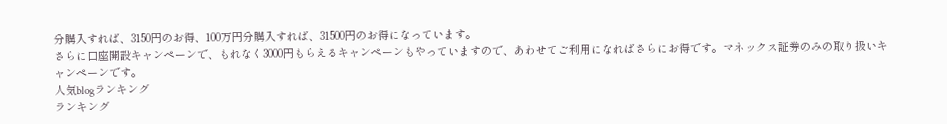分購入すれば、3150円のお得、100万円分購入すれば、31500円のお得になっています。
さらに口座開設キャンペーンで、もれなく3000円もらえるキャンペーンもやっていますので、あわせてご利用になればさらにお得です。マネックス証券のみの取り扱いキャンペーンです。
人気blogランキング
ランキング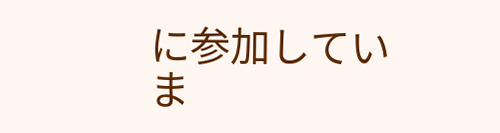に参加していま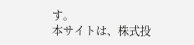す。
本サイトは、株式投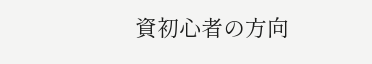資初心者の方向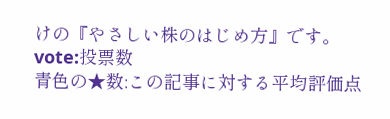けの『やさしい株のはじめ方』です。
vote:投票数
青色の★数:この記事に対する平均評価点